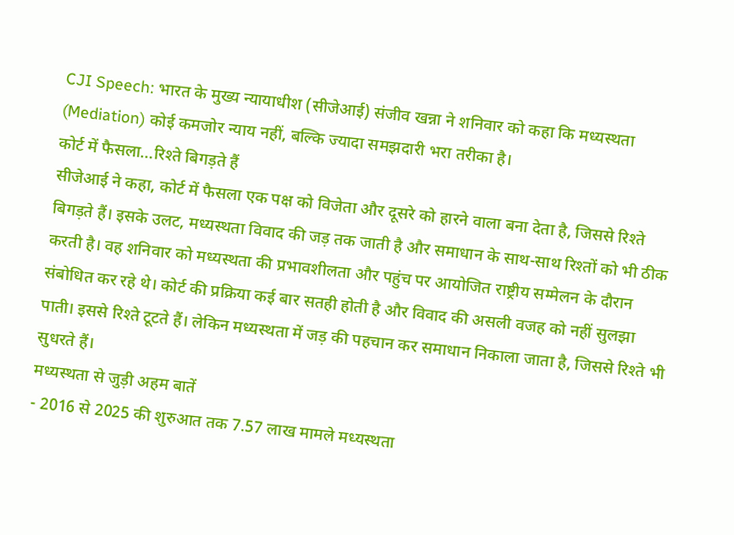CJI Speech: भारत के मुख्य न्यायाधीश (सीजेआई) संजीव खन्ना ने शनिवार को कहा कि मध्यस्थता (Mediation) कोई कमजोर न्याय नहीं, बल्कि ज्यादा समझदारी भरा तरीका है।
कोर्ट में फैसला…रिश्ते बिगड़ते हैं
सीजेआई ने कहा, कोर्ट में फैसला एक पक्ष को विजेता और दूसरे को हारने वाला बना देता है, जिससे रिश्ते बिगड़ते हैं। इसके उलट, मध्यस्थता विवाद की जड़ तक जाती है और समाधान के साथ-साथ रिश्तों को भी ठीक करती है। वह शनिवार को मध्यस्थता की प्रभावशीलता और पहुंच पर आयोजित राष्ट्रीय सम्मेलन के दौरान संबोधित कर रहे थे। कोर्ट की प्रक्रिया कई बार सतही होती है और विवाद की असली वजह को नहीं सुलझा पाती। इससे रिश्ते टूटते हैं। लेकिन मध्यस्थता में जड़ की पहचान कर समाधान निकाला जाता है, जिससे रिश्ते भी सुधरते हैं।
मध्यस्थता से जुड़ी अहम बातें
- 2016 से 2025 की शुरुआत तक 7.57 लाख मामले मध्यस्थता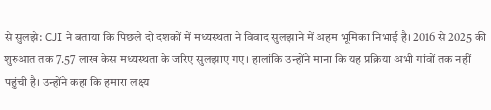से सुलझे: CJI ने बताया कि पिछले दो दशकों में मध्यस्थता ने विवाद सुलझाने में अहम भूमिका निभाई है। 2016 से 2025 की शुरुआत तक 7.57 लाख केस मध्यस्थता के जरिए सुलझाए गए। हालांकि उन्होंने माना कि यह प्रक्रिया अभी गांवों तक नहीं पहुंची है। उन्होंने कहा कि हमारा लक्ष्य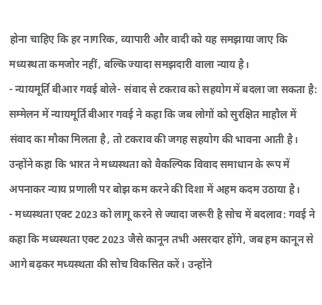होना चाहिए कि हर नागरिक, व्यापारी और वादी को यह समझाया जाए कि मध्यस्थता कमजोर नहीं, बल्कि ज्यादा समझदारी वाला न्याय है।
- न्यायमूर्ति बीआर गवई बोले- संवाद से टकराव को सहयोग में बदला जा सकता है: सम्मेलन में न्यायमूर्ति बीआर गवई ने कहा कि जब लोगों को सुरक्षित माहौल में संवाद का मौका मिलता है, तो टकराव की जगह सहयोग की भावना आती है। उन्होंने कहा कि भारत ने मध्यस्थता को वैकल्पिक विवाद समाधान के रूप में अपनाकर न्याय प्रणाली पर बोझ कम करने की दिशा में अहम कदम उठाया है।
- मध्यस्थता एक्ट 2023 को लागू करने से ज्यादा जरूरी है सोच में बदलाव: गवई ने कहा कि मध्यस्थता एक्ट 2023 जैसे कानून तभी असरदार होंगे, जब हम कानून से आगे बढ़कर मध्यस्थता की सोच विकसित करें। उन्होंने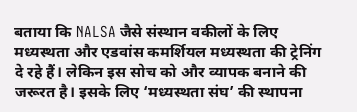बताया कि NALSA जैसे संस्थान वकीलों के लिए मध्यस्थता और एडवांस कमर्शियल मध्यस्थता की ट्रेनिंग दे रहे हैं। लेकिन इस सोच को और व्यापक बनाने की जरूरत है। इसके लिए ‘मध्यस्थता संघ’ की स्थापना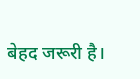बेहद जरूरी है।